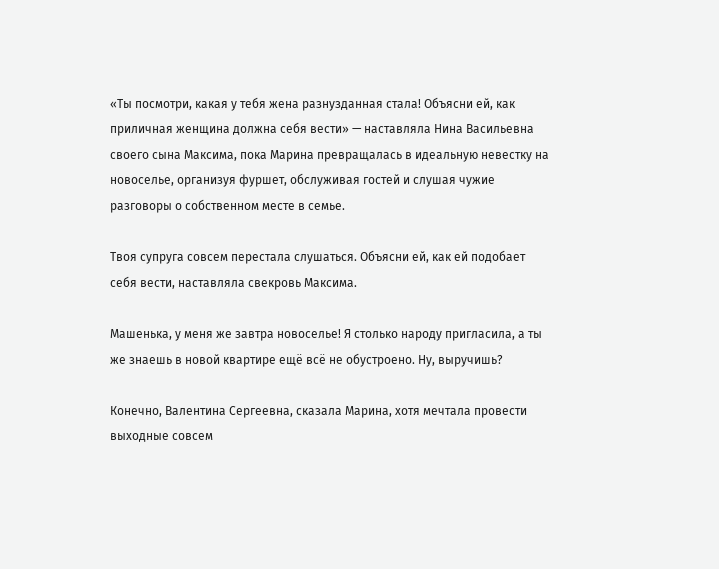«Ты посмотри, какая у тебя жена разнузданная стала! Объясни ей, как приличная женщина должна себя вести» — наставляла Нина Васильевна своего сына Максима, пока Марина превращалась в идеальную невестку на новоселье, организуя фуршет, обслуживая гостей и слушая чужие разговоры о собственном месте в семье.

Твоя супруга совсем перестала слушаться. Объясни ей, как ей подобает себя вести, наставляла свекровь Максима.

Машенька, у меня же завтра новоселье! Я столько народу пригласила, а ты же знаешь в новой квартире ещё всё не обустроено. Ну, выручишь?

Конечно, Валентина Сергеевна, сказала Марина, хотя мечтала провести выходные совсем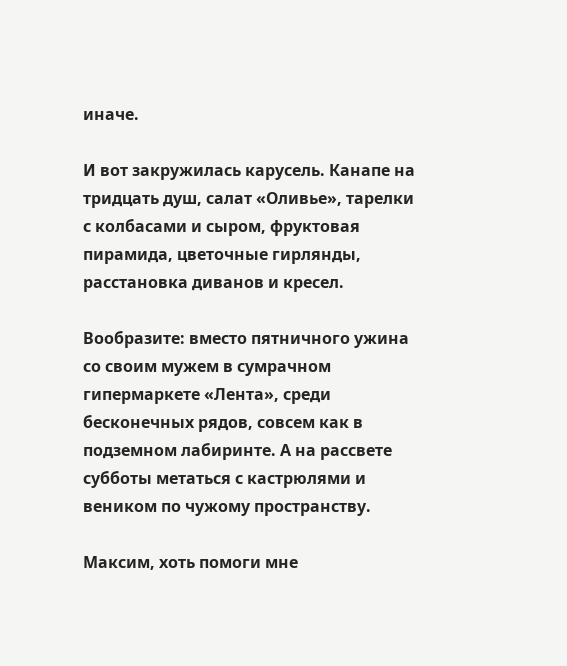иначе.

И вот закружилась карусель. Канапе на тридцать душ, салат «Оливье», тарелки с колбасами и сыром, фруктовая пирамида, цветочные гирлянды, расстановка диванов и кресел.

Вообразите: вместо пятничного ужина со своим мужем в сумрачном гипермаркете «Лента», среди бесконечных рядов, совсем как в подземном лабиринте. А на рассвете субботы метаться с кастрюлями и веником по чужому пространству.

Максим, хоть помоги мне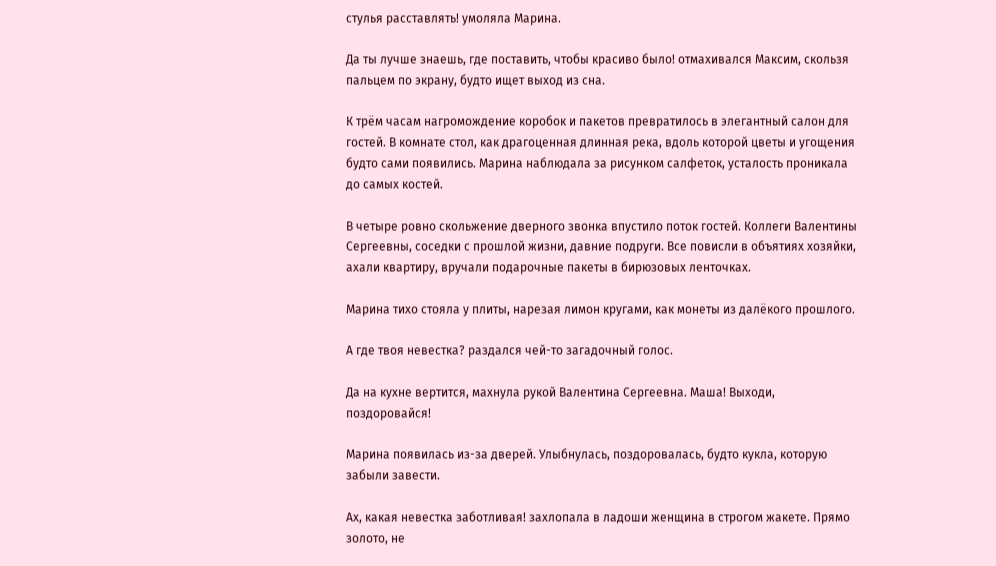стулья расставлять! умоляла Марина.

Да ты лучше знаешь, где поставить, чтобы красиво было! отмахивался Максим, скользя пальцем по экрану, будто ищет выход из сна.

К трём часам нагромождение коробок и пакетов превратилось в элегантный салон для гостей. В комнате стол, как драгоценная длинная река, вдоль которой цветы и угощения будто сами появились. Марина наблюдала за рисунком салфеток, усталость проникала до самых костей.

В четыре ровно скольжение дверного звонка впустило поток гостей. Коллеги Валентины Сергеевны, соседки с прошлой жизни, давние подруги. Все повисли в объятиях хозяйки, ахали квартиру, вручали подарочные пакеты в бирюзовых ленточках.

Марина тихо стояла у плиты, нарезая лимон кругами, как монеты из далёкого прошлого.

А где твоя невестка? раздался чей-то загадочный голос.

Да на кухне вертится, махнула рукой Валентина Сергеевна. Маша! Выходи, поздоровайся!

Марина появилась из-за дверей. Улыбнулась, поздоровалась, будто кукла, которую забыли завести.

Ах, какая невестка заботливая! захлопала в ладоши женщина в строгом жакете. Прямо золото, не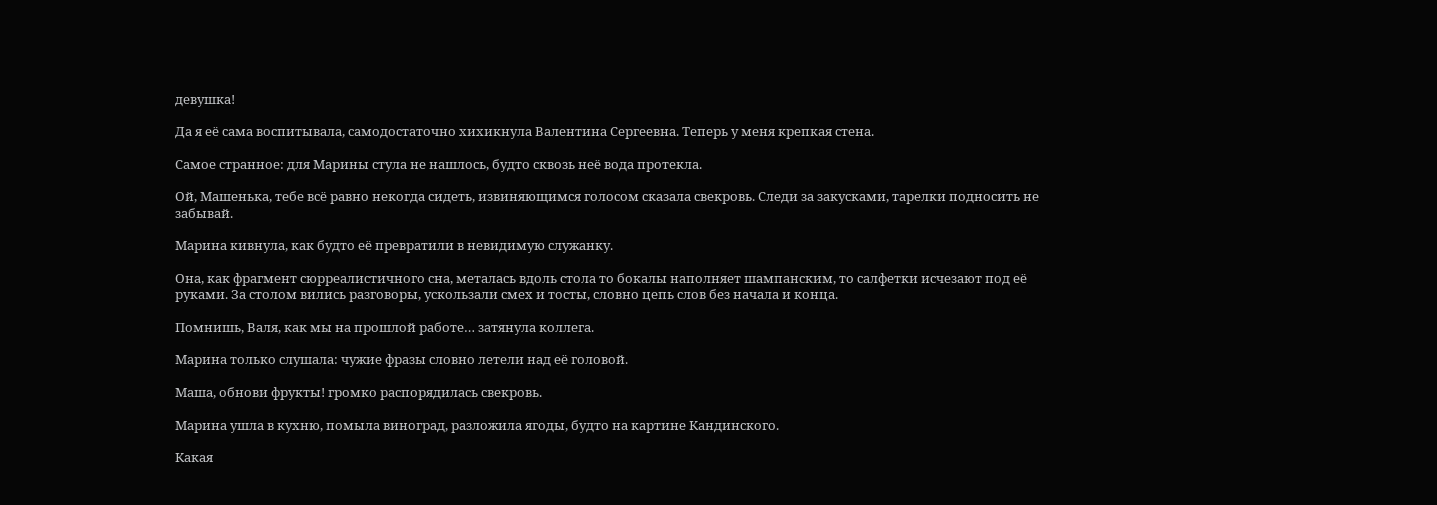девушка!

Да я её сама воспитывала, самодостаточно хихикнула Валентина Сергеевна. Теперь у меня крепкая стена.

Самое странное: для Марины стула не нашлось, будто сквозь неё вода протекла.

Ой, Машенька, тебе всё равно некогда сидеть, извиняющимся голосом сказала свекровь. Следи за закусками, тарелки подносить не забывай.

Марина кивнула, как будто её превратили в невидимую служанку.

Она, как фрагмент сюрреалистичного сна, металась вдоль стола то бокалы наполняет шампанским, то салфетки исчезают под её руками. За столом вились разговоры, ускользали смех и тосты, словно цепь слов без начала и конца.

Помнишь, Валя, как мы на прошлой работе… затянула коллега.

Марина только слушала: чужие фразы словно летели над её головой.

Маша, обнови фрукты! громко распорядилась свекровь.

Марина ушла в кухню, помыла виноград, разложила ягоды, будто на картине Кандинского.

Какая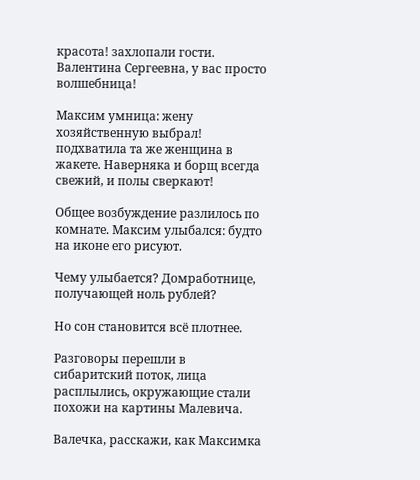красота! захлопали гости. Валентина Сергеевна, у вас просто волшебница!

Максим умница: жену хозяйственную выбрал! подхватила та же женщина в жакете. Наверняка и борщ всегда свежий, и полы сверкают!

Общее возбуждение разлилось по комнате. Максим улыбался: будто на иконе его рисуют.

Чему улыбается? Домработнице, получающей ноль рублей?

Но сон становится всё плотнее.

Разговоры перешли в сибаритский поток, лица расплылись, окружающие стали похожи на картины Малевича.

Валечка, расскажи, как Максимка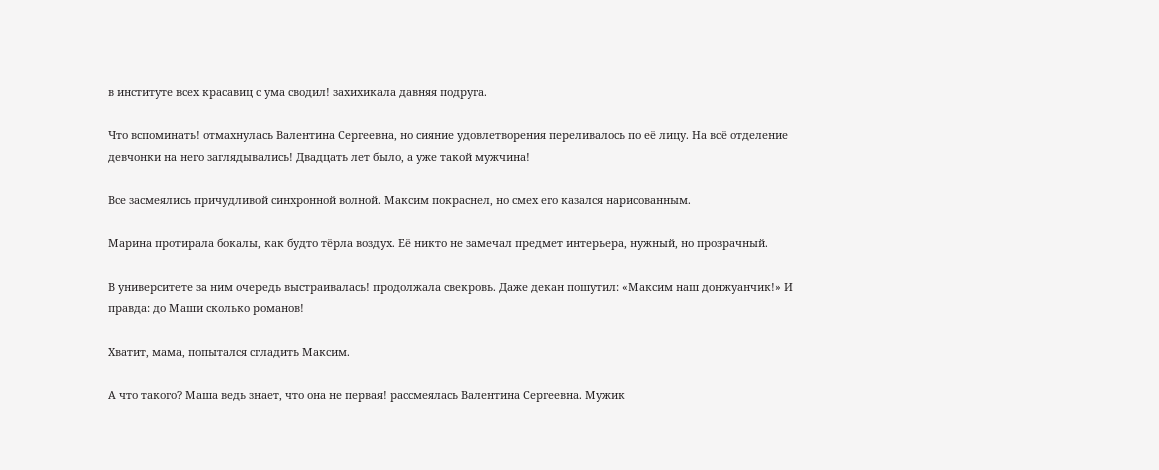в институте всех красавиц с ума сводил! захихикала давняя подруга.

Что вспоминать! отмахнулась Валентина Сергеевна, но сияние удовлетворения переливалось по её лицу. На всё отделение девчонки на него заглядывались! Двадцать лет было, а уже такой мужчина!

Все засмеялись причудливой синхронной волной. Максим покраснел, но смех его казался нарисованным.

Марина протирала бокалы, как будто тёрла воздух. Её никто не замечал предмет интерьера, нужный, но прозрачный.

В университете за ним очередь выстраивалась! продолжала свекровь. Даже декан пошутил: «Максим наш донжуанчик!» И правда: до Маши сколько романов!

Хватит, мама, попытался сгладить Максим.

А что такого? Маша ведь знает, что она не первая! рассмеялась Валентина Сергеевна. Мужик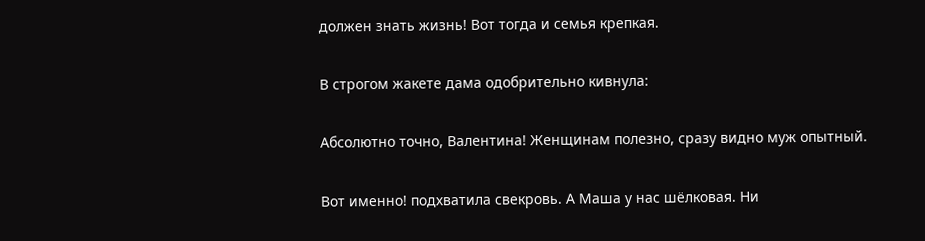должен знать жизнь! Вот тогда и семья крепкая.

В строгом жакете дама одобрительно кивнула:

Абсолютно точно, Валентина! Женщинам полезно, сразу видно муж опытный.

Вот именно! подхватила свекровь. А Маша у нас шёлковая. Ни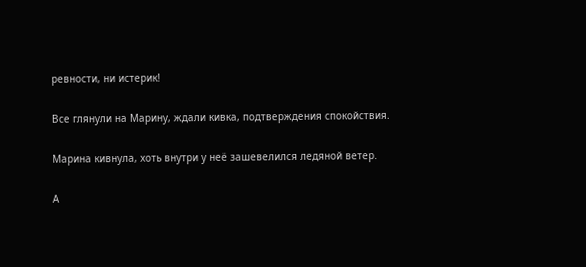ревности, ни истерик!

Все глянули на Марину, ждали кивка, подтверждения спокойствия.

Марина кивнула, хоть внутри у неё зашевелился ледяной ветер.

А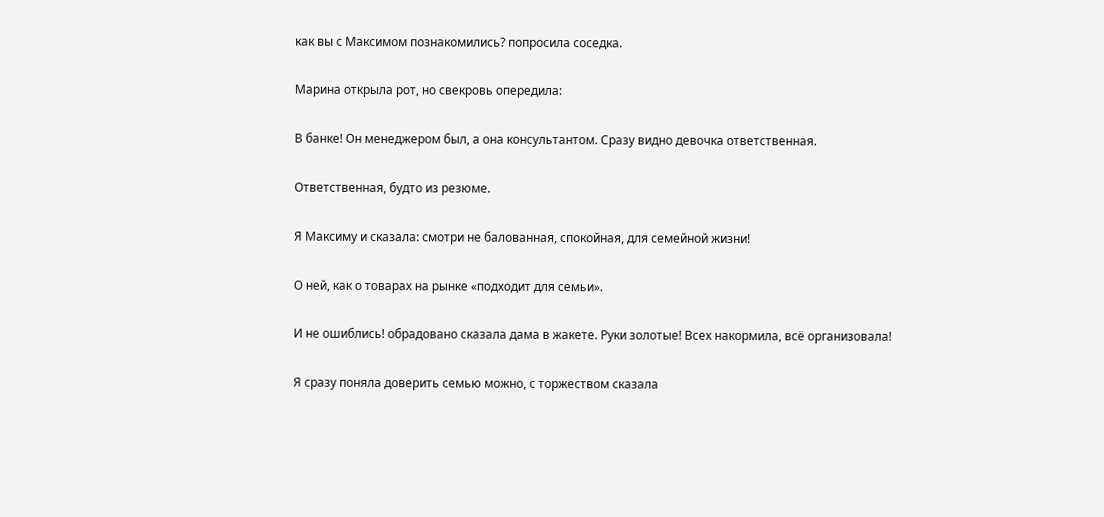как вы с Максимом познакомились? попросила соседка.

Марина открыла рот, но свекровь опередила:

В банке! Он менеджером был, а она консультантом. Сразу видно девочка ответственная.

Ответственная, будто из резюме.

Я Максиму и сказала: смотри не балованная, спокойная, для семейной жизни!

О ней, как о товарах на рынке «подходит для семьи».

И не ошиблись! обрадовано сказала дама в жакете. Руки золотые! Всех накормила, всё организовала!

Я сразу поняла доверить семью можно, с торжеством сказала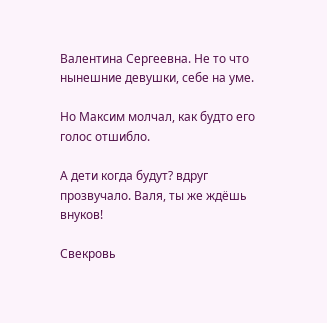Валентина Сергеевна. Не то что нынешние девушки, себе на уме.

Но Максим молчал, как будто его голос отшибло.

А дети когда будут? вдруг прозвучало. Валя, ты же ждёшь внуков!

Свекровь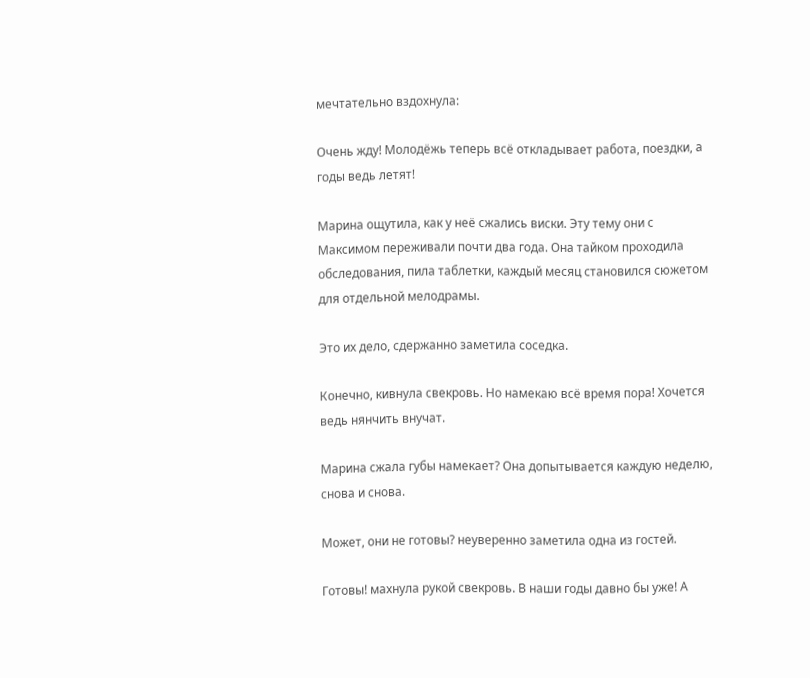мечтательно вздохнула:

Очень жду! Молодёжь теперь всё откладывает работа, поездки, а годы ведь летят!

Марина ощутила, как у неё сжались виски. Эту тему они с Максимом переживали почти два года. Она тайком проходила обследования, пила таблетки, каждый месяц становился сюжетом для отдельной мелодрамы.

Это их дело, сдержанно заметила соседка.

Конечно, кивнула свекровь. Но намекаю всё время пора! Хочется ведь нянчить внучат.

Марина сжала губы намекает? Она допытывается каждую неделю, снова и снова.

Может, они не готовы? неуверенно заметила одна из гостей.

Готовы! махнула рукой свекровь. В наши годы давно бы уже! А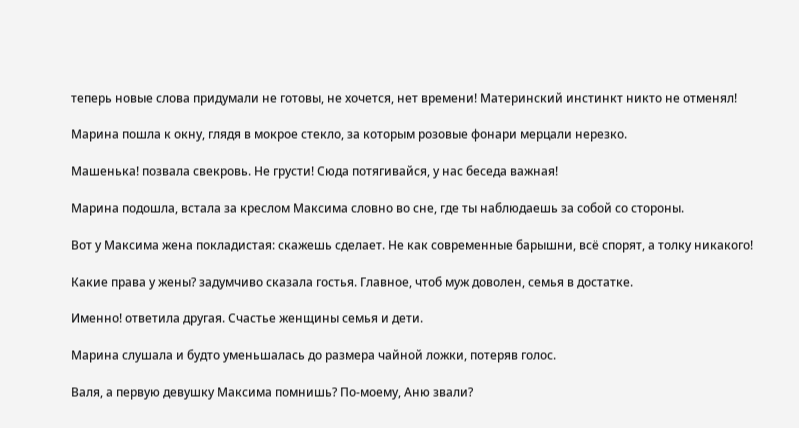теперь новые слова придумали не готовы, не хочется, нет времени! Материнский инстинкт никто не отменял!

Марина пошла к окну, глядя в мокрое стекло, за которым розовые фонари мерцали нерезко.

Машенька! позвала свекровь. Не грусти! Сюда потягивайся, у нас беседа важная!

Марина подошла, встала за креслом Максима словно во сне, где ты наблюдаешь за собой со стороны.

Вот у Максима жена покладистая: скажешь сделает. Не как современные барышни, всё спорят, а толку никакого!

Какие права у жены? задумчиво сказала гостья. Главное, чтоб муж доволен, семья в достатке.

Именно! ответила другая. Счастье женщины семья и дети.

Марина слушала и будто уменьшалась до размера чайной ложки, потеряв голос.

Валя, а первую девушку Максима помнишь? По-моему, Аню звали?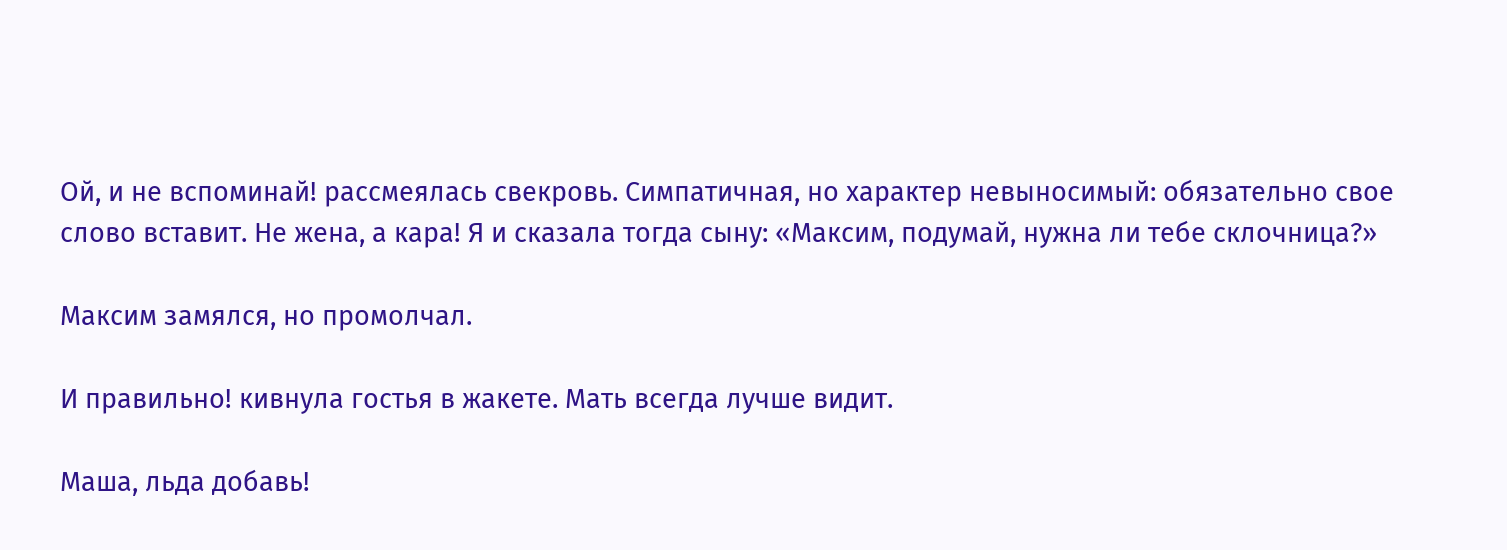Ой, и не вспоминай! рассмеялась свекровь. Симпатичная, но характер невыносимый: обязательно свое слово вставит. Не жена, а кара! Я и сказала тогда сыну: «Максим, подумай, нужна ли тебе склочница?»

Максим замялся, но промолчал.

И правильно! кивнула гостья в жакете. Мать всегда лучше видит.

Маша, льда добавь!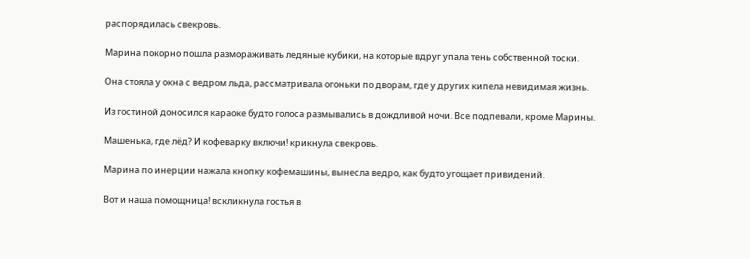распорядилась свекровь.

Марина покорно пошла размораживать ледяные кубики, на которые вдруг упала тень собственной тоски.

Она стояла у окна с ведром льда, рассматривала огоньки по дворам, где у других кипела невидимая жизнь.

Из гостиной доносился караоке будто голоса размывались в дождливой ночи. Все подпевали, кроме Марины.

Машенька, где лёд? И кофеварку включи! крикнула свекровь.

Марина по инерции нажала кнопку кофемашины, вынесла ведро, как будто угощает привидений.

Вот и наша помощница! вскликнула гостья в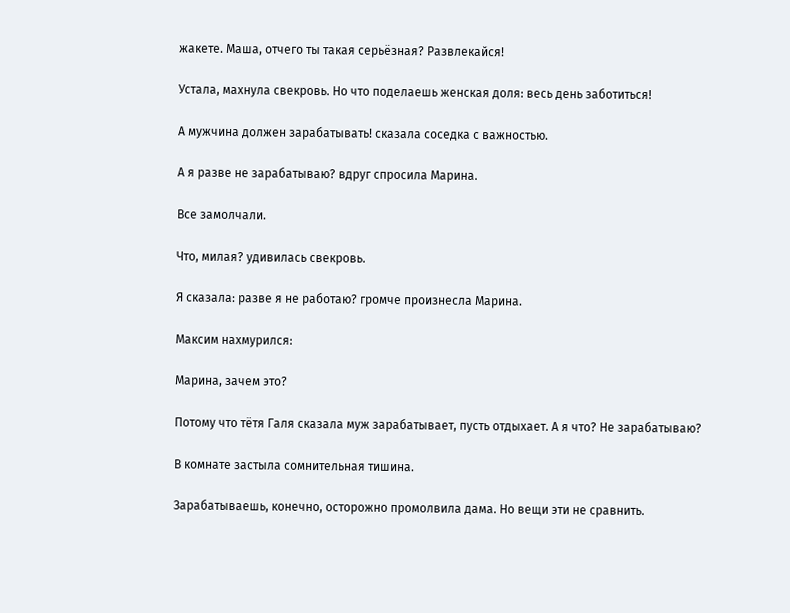жакете. Маша, отчего ты такая серьёзная? Развлекайся!

Устала, махнула свекровь. Но что поделаешь женская доля: весь день заботиться!

А мужчина должен зарабатывать! сказала соседка с важностью.

А я разве не зарабатываю? вдруг спросила Марина.

Все замолчали.

Что, милая? удивилась свекровь.

Я сказала: разве я не работаю? громче произнесла Марина.

Максим нахмурился:

Марина, зачем это?

Потому что тётя Галя сказала муж зарабатывает, пусть отдыхает. А я что? Не зарабатываю?

В комнате застыла сомнительная тишина.

Зарабатываешь, конечно, осторожно промолвила дама. Но вещи эти не сравнить.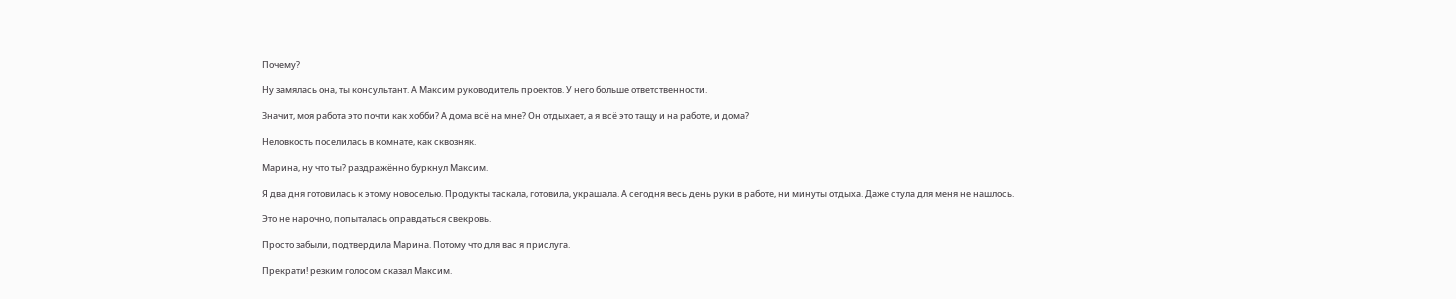Почему?

Ну замялась она, ты консультант. А Максим руководитель проектов. У него больше ответственности.

Значит, моя работа это почти как хобби? А дома всё на мне? Он отдыхает, а я всё это тащу и на работе, и дома?

Неловкость поселилась в комнате, как сквозняк.

Марина, ну что ты? раздражённо буркнул Максим.

Я два дня готовилась к этому новоселью. Продукты таскала, готовила, украшала. А сегодня весь день руки в работе, ни минуты отдыха. Даже стула для меня не нашлось.

Это не нарочно, попыталась оправдаться свекровь.

Просто забыли, подтвердила Марина. Потому что для вас я прислуга.

Прекрати! резким голосом сказал Максим.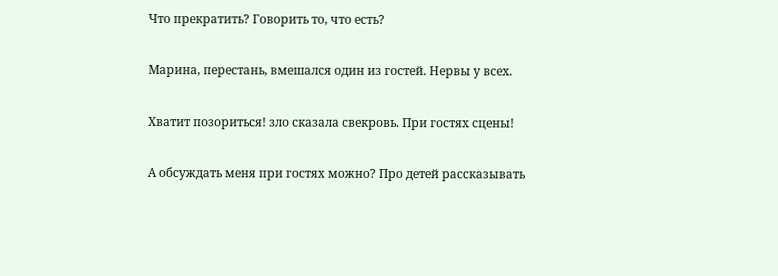Что прекратить? Говорить то, что есть?

Марина, перестань, вмешался один из гостей. Нервы у всех.

Хватит позориться! зло сказала свекровь. При гостях сцены!

А обсуждать меня при гостях можно? Про детей рассказывать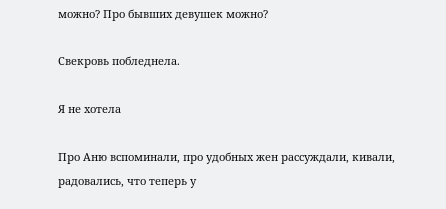можно? Про бывших девушек можно?

Свекровь побледнела.

Я не хотела

Про Аню вспоминали, про удобных жен рассуждали, кивали, радовались, что теперь у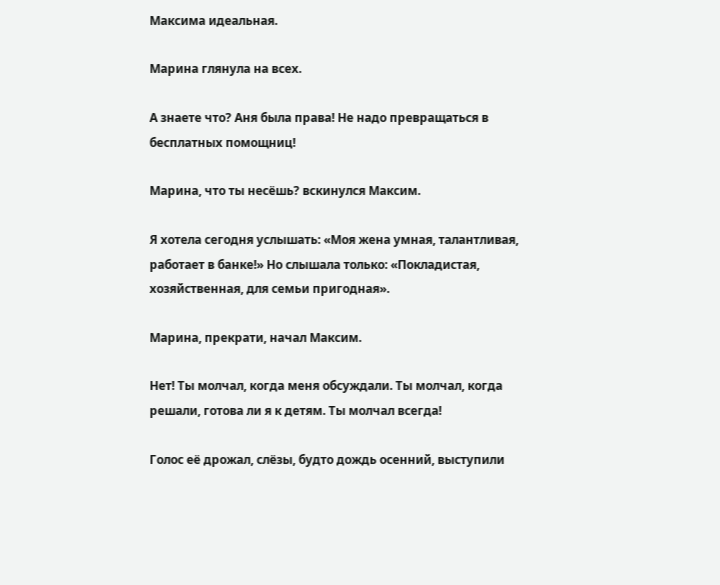Максима идеальная.

Марина глянула на всех.

А знаете что? Аня была права! Не надо превращаться в бесплатных помощниц!

Марина, что ты несёшь? вскинулся Максим.

Я хотела сегодня услышать: «Моя жена умная, талантливая, работает в банке!» Но слышала только: «Покладистая, хозяйственная, для семьи пригодная».

Марина, прекрати, начал Максим.

Нет! Ты молчал, когда меня обсуждали. Ты молчал, когда решали, готова ли я к детям. Ты молчал всегда!

Голос её дрожал, слёзы, будто дождь осенний, выступили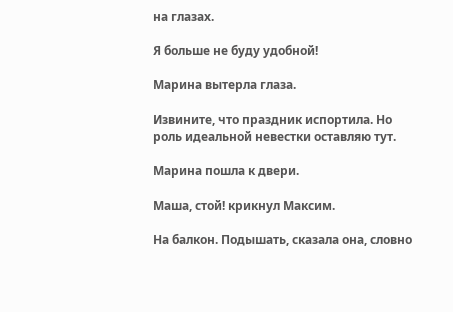на глазах.

Я больше не буду удобной!

Марина вытерла глаза.

Извините, что праздник испортила. Но роль идеальной невестки оставляю тут.

Марина пошла к двери.

Маша, стой! крикнул Максим.

На балкон. Подышать, сказала она, словно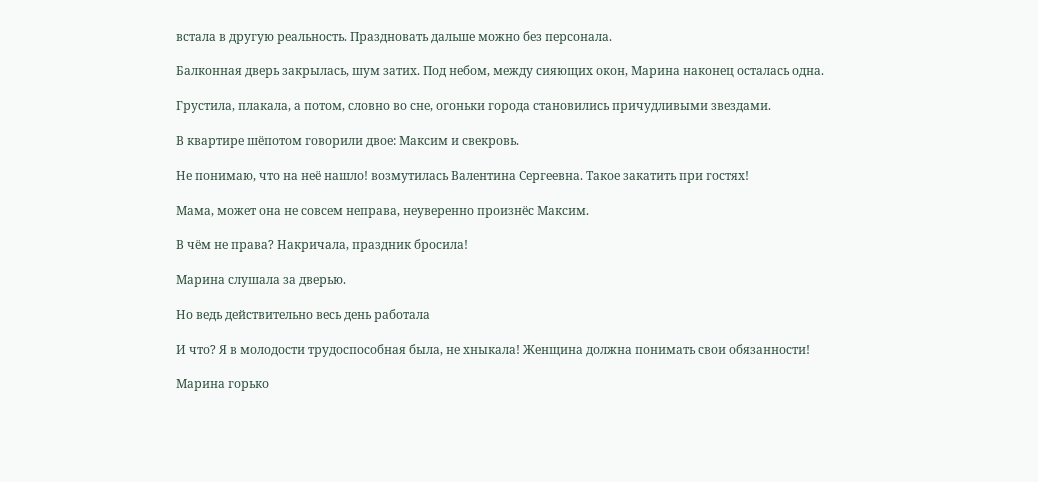встала в другую реальность. Праздновать дальше можно без персонала.

Балконная дверь закрылась, шум затих. Под небом, между сияющих окон, Марина наконец осталась одна.

Грустила, плакала, а потом, словно во сне, огоньки города становились причудливыми звездами.

В квартире шёпотом говорили двое: Максим и свекровь.

Не понимаю, что на неё нашло! возмутилась Валентина Сергеевна. Такое закатить при гостях!

Мама, может она не совсем неправа, неуверенно произнёс Максим.

В чём не права? Накричала, праздник бросила!

Марина слушала за дверью.

Но ведь действительно весь день работала

И что? Я в молодости трудоспособная была, не хныкала! Женщина должна понимать свои обязанности!

Марина горько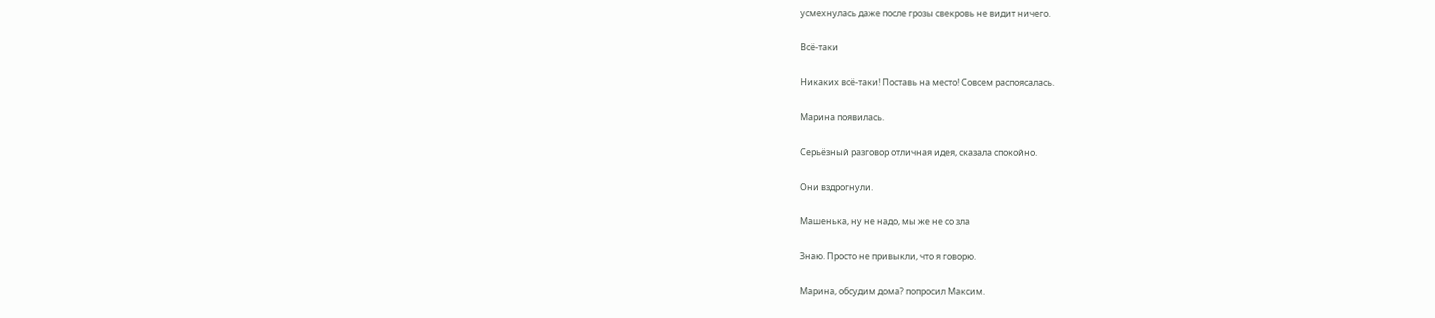усмехнулась даже после грозы свекровь не видит ничего.

Всё-таки

Никаких всё-таки! Поставь на место! Совсем распоясалась.

Марина появилась.

Серьёзный разговор отличная идея, сказала спокойно.

Они вздрогнули.

Машенька, ну не надо, мы же не со зла

Знаю. Просто не привыкли, что я говорю.

Марина, обсудим дома? попросил Максим.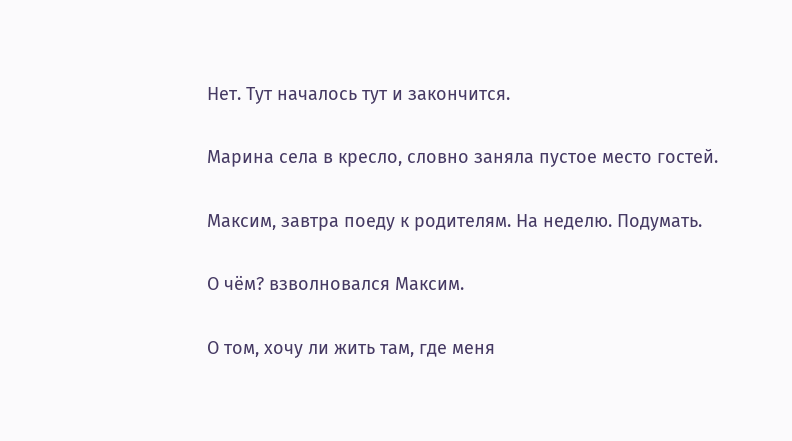Нет. Тут началось тут и закончится.

Марина села в кресло, словно заняла пустое место гостей.

Максим, завтра поеду к родителям. На неделю. Подумать.

О чём? взволновался Максим.

О том, хочу ли жить там, где меня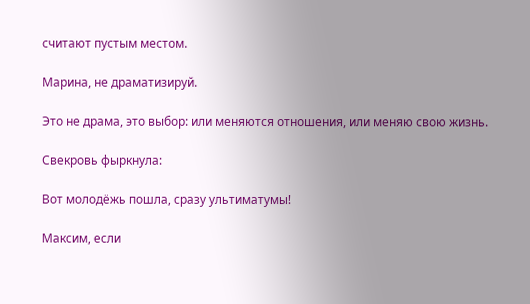считают пустым местом.

Марина, не драматизируй.

Это не драма, это выбор: или меняются отношения, или меняю свою жизнь.

Свекровь фыркнула:

Вот молодёжь пошла, сразу ультиматумы!

Максим, если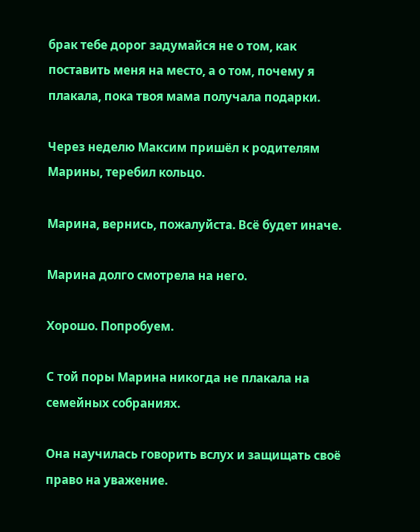брак тебе дорог задумайся не о том, как поставить меня на место, а о том, почему я плакала, пока твоя мама получала подарки.

Через неделю Максим пришёл к родителям Марины, теребил кольцо.

Марина, вернись, пожалуйста. Всё будет иначе.

Марина долго смотрела на него.

Хорошо. Попробуем.

С той поры Марина никогда не плакала на семейных собраниях.

Она научилась говорить вслух и защищать своё право на уважение.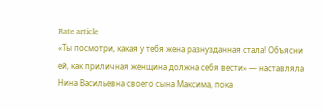Rate article
«Ты посмотри, какая у тебя жена разнузданная стала! Объясни ей, как приличная женщина должна себя вести» — наставляла Нина Васильевна своего сына Максима, пока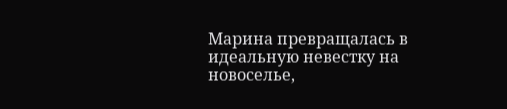Марина превращалась в идеальную невестку на новоселье,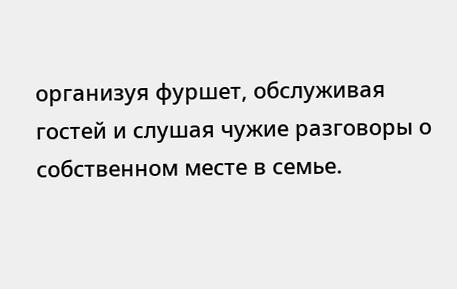организуя фуршет, обслуживая гостей и слушая чужие разговоры о собственном месте в семье.